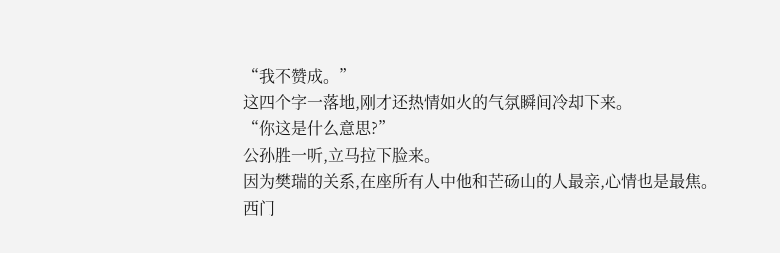“我不赞成。”
这四个字一落地,刚才还热情如火的气氛瞬间冷却下来。
“你这是什么意思?”
公孙胜一听,立马拉下脸来。
因为樊瑞的关系,在座所有人中他和芒砀山的人最亲,心情也是最焦。
西门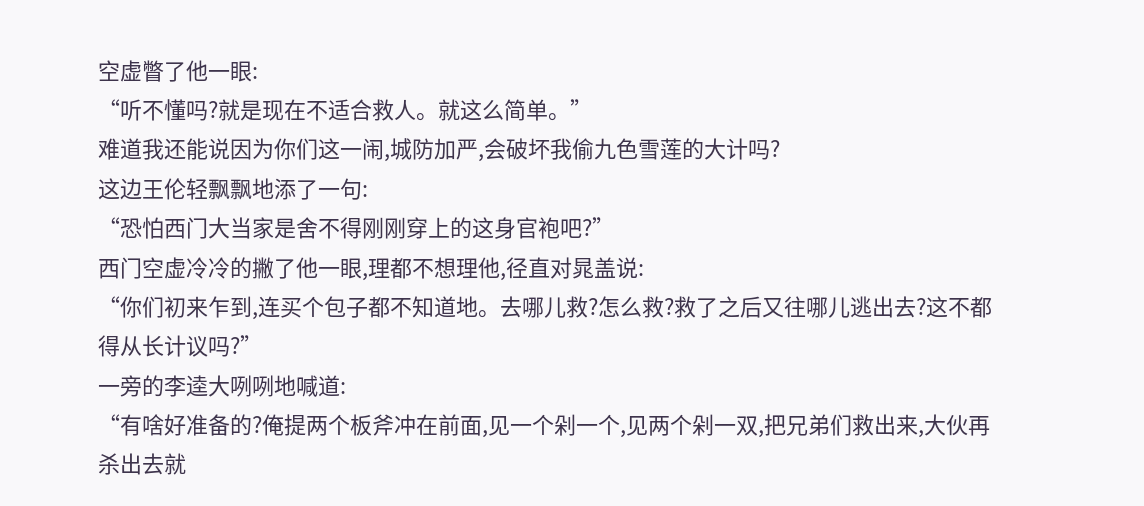空虚瞥了他一眼:
“听不懂吗?就是现在不适合救人。就这么简单。”
难道我还能说因为你们这一闹,城防加严,会破坏我偷九色雪莲的大计吗?
这边王伦轻飘飘地添了一句:
“恐怕西门大当家是舍不得刚刚穿上的这身官袍吧?”
西门空虚冷冷的撇了他一眼,理都不想理他,径直对晁盖说:
“你们初来乍到,连买个包子都不知道地。去哪儿救?怎么救?救了之后又往哪儿逃出去?这不都得从长计议吗?”
一旁的李逵大咧咧地喊道:
“有啥好准备的?俺提两个板斧冲在前面,见一个剁一个,见两个剁一双,把兄弟们救出来,大伙再杀出去就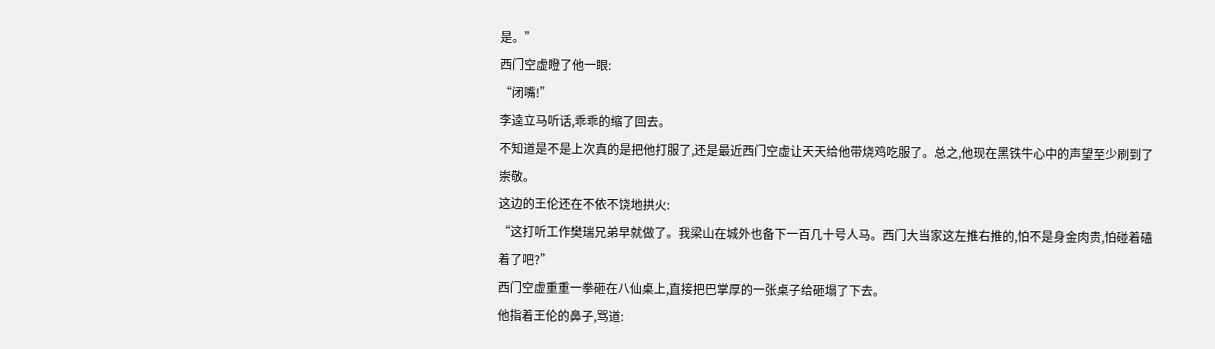是。”
西门空虚瞪了他一眼:
“闭嘴!”
李逵立马听话,乖乖的缩了回去。
不知道是不是上次真的是把他打服了,还是最近西门空虚让天天给他带烧鸡吃服了。总之,他现在黑铁牛心中的声望至少刷到了崇敬。
这边的王伦还在不依不饶地拱火:
“这打听工作樊瑞兄弟早就做了。我梁山在城外也备下一百几十号人马。西门大当家这左推右推的,怕不是身金肉贵,怕碰着磕着了吧?”
西门空虚重重一拳砸在八仙桌上,直接把巴掌厚的一张桌子给砸塌了下去。
他指着王伦的鼻子,骂道: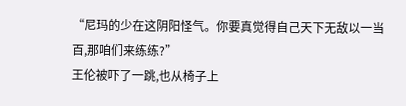“尼玛的少在这阴阳怪气。你要真觉得自己天下无敌以一当百,那咱们来练练?”
王伦被吓了一跳,也从椅子上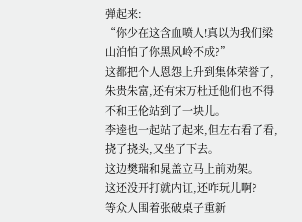弹起来:
“你少在这含血喷人!真以为我们梁山泊怕了你黑风岭不成?”
这都把个人恩怨上升到集体荣誉了,朱贵朱富,还有宋万杜迁他们也不得不和王伦站到了一块儿。
李逵也一起站了起来,但左右看了看,挠了挠头,又坐了下去。
这边樊瑞和晁盖立马上前劝架。
这还没开打就内讧,还咋玩儿啊?
等众人围着张破桌子重新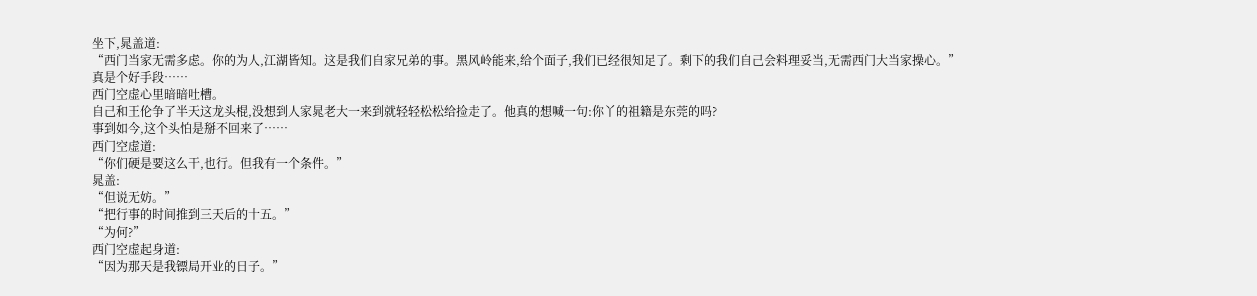坐下,晁盖道:
“西门当家无需多虑。你的为人,江湖皆知。这是我们自家兄弟的事。黑风岭能来,给个面子,我们已经很知足了。剩下的我们自己会料理妥当,无需西门大当家操心。”
真是个好手段……
西门空虚心里暗暗吐槽。
自己和王伦争了半天这龙头棍,没想到人家晁老大一来到就轻轻松松给捡走了。他真的想喊一句:你丫的祖籍是东莞的吗?
事到如今,这个头怕是掰不回来了……
西门空虚道:
“你们硬是要这么干,也行。但我有一个条件。”
晁盖:
“但说无妨。”
“把行事的时间推到三天后的十五。”
“为何?”
西门空虚起身道:
“因为那天是我镖局开业的日子。”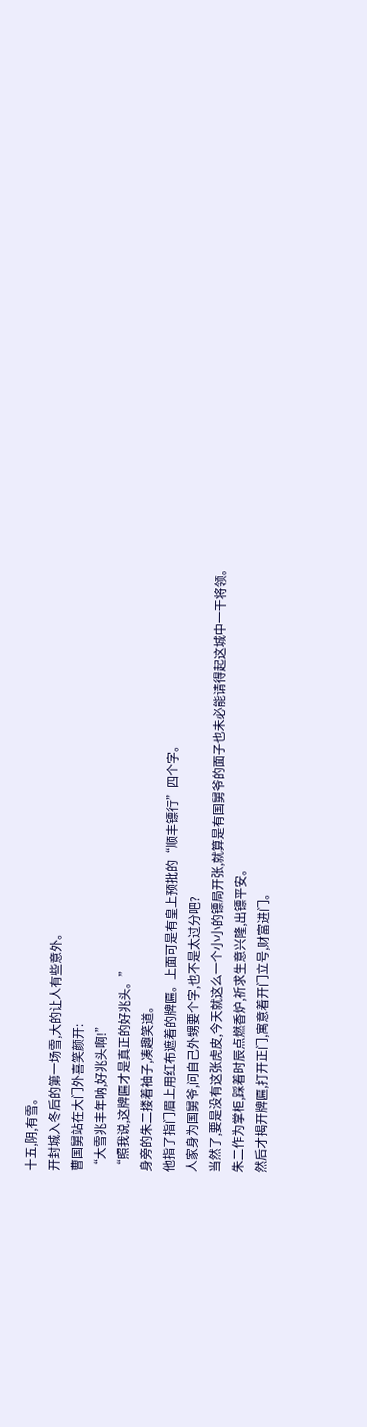十五,阴,有雪。
开封城入冬后的第一场雪,大的让人有些意外。
曹国舅站在大门外喜笑颜开:
“大雪兆丰年呐,好兆头啊!”
“照我说,这牌匾才是真正的好兆头。”
身旁的朱二搂着袖子,凑趣笑道。
他指了指门眉上用红布遮着的牌匾。上面可是有皇上预批的“顺丰镖行”四个字。
人家身为国舅爷,问自己外甥要个字,也不是太过分吧?
当然了,要是没有这张虎皮,今天就这么一个小小的镖局开张,就算是有国舅爷的面子也未必能请得起这城中一干将领。
朱二作为掌柜,踩着时辰点燃香炉,祈求生意兴隆,出镖平安。
然后才揭开牌匾,打开正门,寓意着开门立号,财富进门。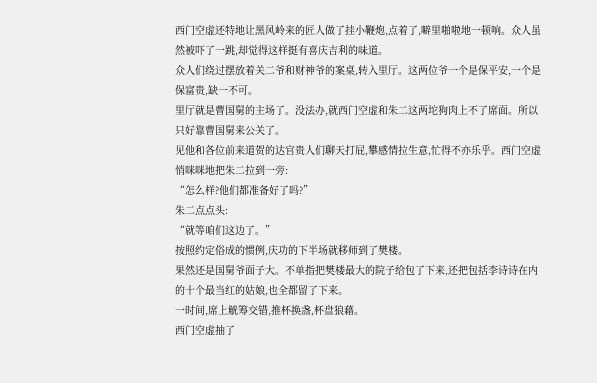西门空虚还特地让黑风岭来的匠人做了挂小鞭炮,点着了,噼里啪啦地一顿响。众人虽然被吓了一跳,却觉得这样挺有喜庆吉利的味道。
众人们绕过摆放着关二爷和财神爷的案桌,转入里厅。这两位爷一个是保平安,一个是保富贵,缺一不可。
里厅就是曹国舅的主场了。没法办,就西门空虚和朱二这两坨狗肉上不了席面。所以只好靠曹国舅来公关了。
见他和各位前来道贺的达官贵人们聊天打屁,攀感情拉生意,忙得不亦乐乎。西门空虚悄咪咪地把朱二拉到一旁:
“怎么样?他们都准备好了吗?”
朱二点点头:
“就等咱们这边了。”
按照约定俗成的惯例,庆功的下半场就移师到了樊楼。
果然还是国舅爷面子大。不单指把樊楼最大的院子给包了下来,还把包括李诗诗在内的十个最当红的姑娘,也全都留了下来。
一时间,席上觥筹交错,推杯换盏,杯盘狼藉。
西门空虚抽了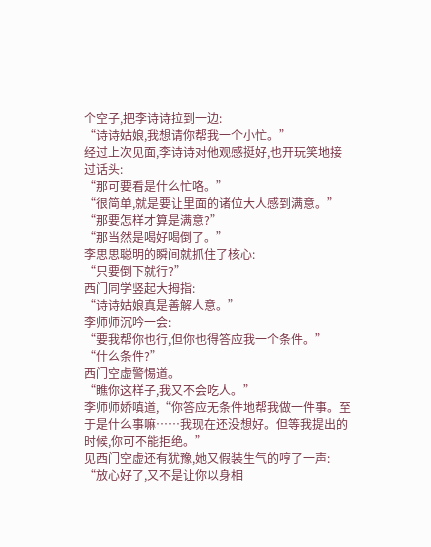个空子,把李诗诗拉到一边:
“诗诗姑娘,我想请你帮我一个小忙。”
经过上次见面,李诗诗对他观感挺好,也开玩笑地接过话头:
“那可要看是什么忙咯。”
“很简单,就是要让里面的诸位大人感到满意。”
“那要怎样才算是满意?”
“那当然是喝好喝倒了。”
李思思聪明的瞬间就抓住了核心:
“只要倒下就行?”
西门同学竖起大拇指:
“诗诗姑娘真是善解人意。”
李师师沉吟一会:
“要我帮你也行,但你也得答应我一个条件。”
“什么条件?”
西门空虚警惕道。
“瞧你这样子,我又不会吃人。”
李师师娇嗔道,“你答应无条件地帮我做一件事。至于是什么事嘛……我现在还没想好。但等我提出的时候,你可不能拒绝。”
见西门空虚还有犹豫,她又假装生气的哼了一声:
“放心好了,又不是让你以身相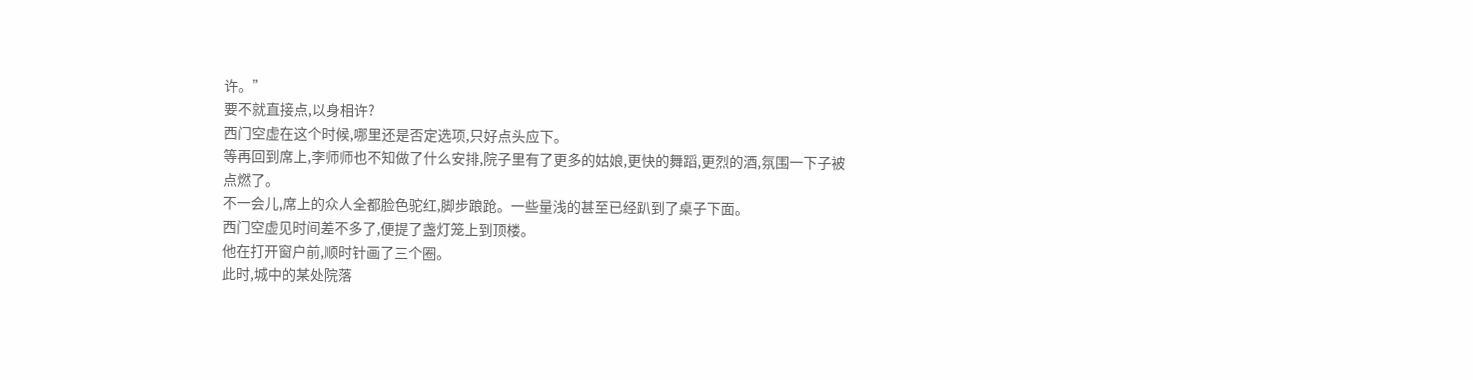许。”
要不就直接点,以身相许?
西门空虚在这个时候,哪里还是否定选项,只好点头应下。
等再回到席上,李师师也不知做了什么安排,院子里有了更多的姑娘,更快的舞蹈,更烈的酒,氛围一下子被点燃了。
不一会儿,席上的众人全都脸色驼红,脚步踉跄。一些量浅的甚至已经趴到了桌子下面。
西门空虚见时间差不多了,便提了盏灯笼上到顶楼。
他在打开窗户前,顺时针画了三个圈。
此时,城中的某处院落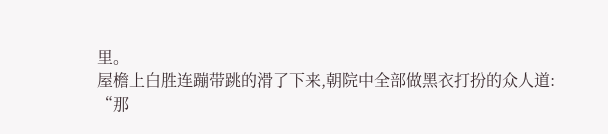里。
屋檐上白胜连蹦带跳的滑了下来,朝院中全部做黑衣打扮的众人道:
“那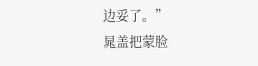边妥了。”
晁盖把蒙脸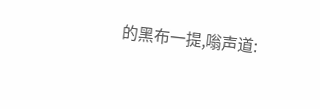的黑布一提,嗡声道: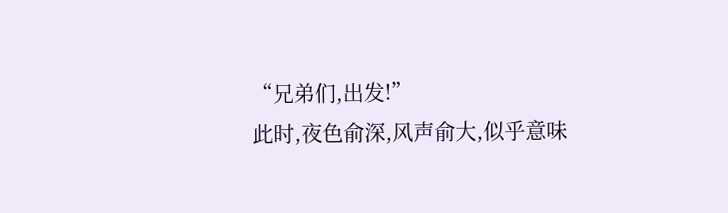“兄弟们,出发!”
此时,夜色俞深,风声俞大,似乎意味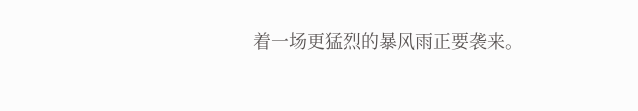着一场更猛烈的暴风雨正要袭来。